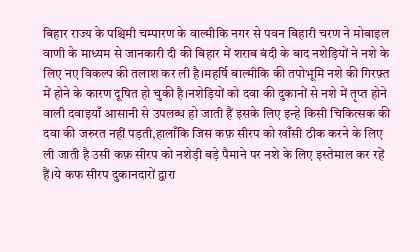बिहार राज्य के पश्चिमी चम्पारण के वाल्मीकि नगर से पवन बिहारी चरण ने मोबाइल वाणी के माध्यम से जानकारी दी की बिहार में शराब बंदी के बाद नशेड़ियों ने नशे के लिए नए विकल्प की तलाश कर ली है।महर्षि बाल्मीकि की तपोभूमि नशे की गिरफ़्त में होने के कारण दूषित हो चुकी है।नशेड़ियों को दवा की दुकानों से नशे में तृप्त होने वाली दवाइयाँ आसानी से उपलब्ध हो जाती हैं इसके लिए इन्हे किसी चिकित्सक की दवा की जरुरत नहीं पड़ती,हालाँकि जिस कफ़ सीरप को खाँसी ठीक करने के लिए ली जाती है उसी कफ़ सीरप को नशेड़ी बड़े पैमाने पर नशे के लिए इस्तेमाल कर रहें हैं।ये कफ सीरप दुकानदारों द्वारा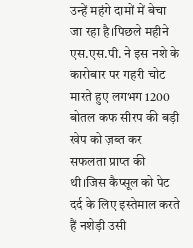उन्हें महंगे दामों में बेचा जा रहा है।पिछले महीने एस.एस.पी. ने इस नशे के कारोबार पर गहरी चोट मारते हुए लगभग 1200 बोतल कफ सीरप की बड़ी खेप को ज़ब्त कर सफलता प्राप्त की थी।जिस कैप्सूल को पेट दर्द के लिए इस्तेमाल करते हैं नशेड़ी उसी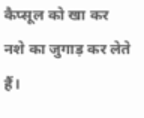कैप्सूल को खा कर नशे का जुगाड़ कर लेते हैं।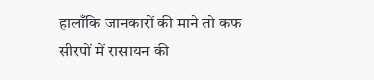हालाँकि जानकारों की माने तो कफ सीरपों में रासायन की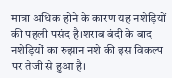मात्रा अधिक होने के कारण यह नशेड़ियों की पहली पसंद है।शराब बंदी के बाद नशेड़ियों का रुझान नशे की इस विकल्प पर तेजी से हुआ है।